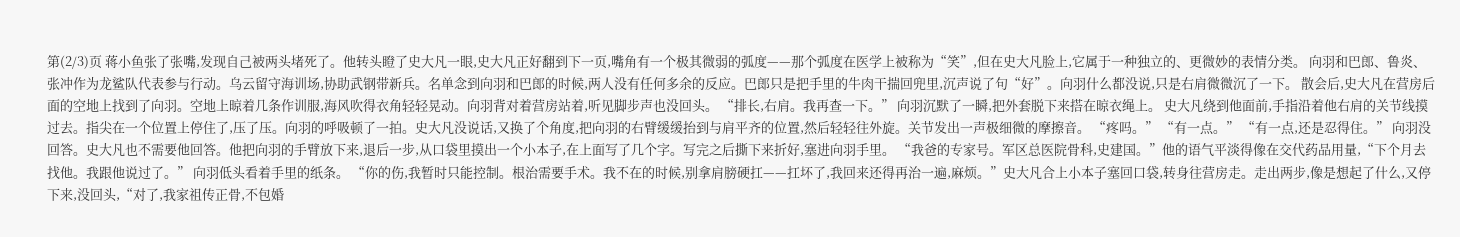第(2/3)页 蒋小鱼张了张嘴,发现自己被两头堵死了。他转头瞪了史大凡一眼,史大凡正好翻到下一页,嘴角有一个极其微弱的弧度——那个弧度在医学上被称为“笑”,但在史大凡脸上,它属于一种独立的、更微妙的表情分类。 向羽和巴郎、鲁炎、张冲作为龙鲨队代表参与行动。乌云留守海训场,协助武钢带新兵。名单念到向羽和巴郎的时候,两人没有任何多余的反应。巴郎只是把手里的牛肉干揣回兜里,沉声说了句“好”。向羽什么都没说,只是右肩微微沉了一下。 散会后,史大凡在营房后面的空地上找到了向羽。空地上晾着几条作训服,海风吹得衣角轻轻晃动。向羽背对着营房站着,听见脚步声也没回头。 “排长,右肩。我再查一下。” 向羽沉默了一瞬,把外套脱下来搭在晾衣绳上。 史大凡绕到他面前,手指沿着他右肩的关节线摸过去。指尖在一个位置上停住了,压了压。向羽的呼吸顿了一拍。史大凡没说话,又换了个角度,把向羽的右臂缓缓抬到与肩平齐的位置,然后轻轻往外旋。关节发出一声极细微的摩擦音。 “疼吗。” “有一点。” “有一点,还是忍得住。” 向羽没回答。史大凡也不需要他回答。他把向羽的手臂放下来,退后一步,从口袋里摸出一个小本子,在上面写了几个字。写完之后撕下来折好,塞进向羽手里。 “我爸的专家号。军区总医院骨科,史建国。”他的语气平淡得像在交代药品用量,“下个月去找他。我跟他说过了。” 向羽低头看着手里的纸条。 “你的伤,我暂时只能控制。根治需要手术。我不在的时候,别拿肩膀硬扛——扛坏了,我回来还得再治一遍,麻烦。”史大凡合上小本子塞回口袋,转身往营房走。走出两步,像是想起了什么,又停下来,没回头,“对了,我家祖传正骨,不包婚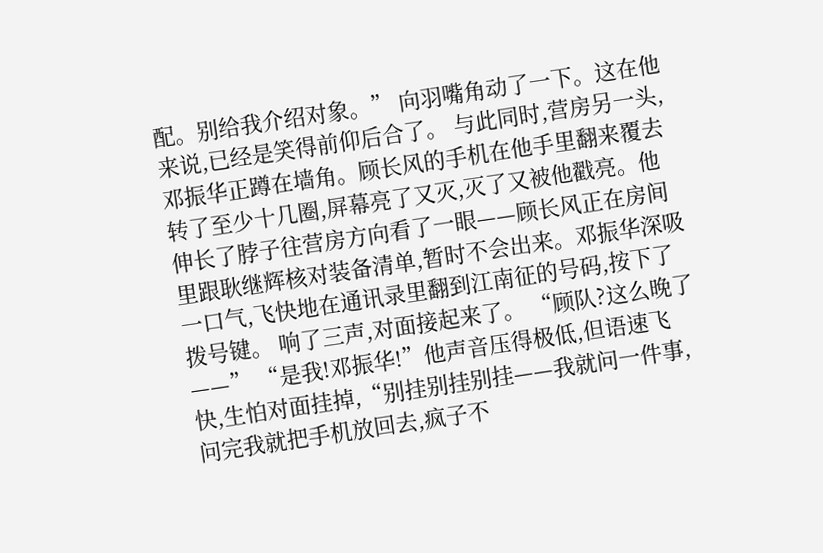配。别给我介绍对象。” 向羽嘴角动了一下。这在他来说,已经是笑得前仰后合了。 与此同时,营房另一头,邓振华正蹲在墙角。顾长风的手机在他手里翻来覆去转了至少十几圈,屏幕亮了又灭,灭了又被他戳亮。他伸长了脖子往营房方向看了一眼——顾长风正在房间里跟耿继辉核对装备清单,暂时不会出来。邓振华深吸一口气,飞快地在通讯录里翻到江南征的号码,按下了拨号键。 响了三声,对面接起来了。 “顾队?这么晚了——” “是我!邓振华!”他声音压得极低,但语速飞快,生怕对面挂掉,“别挂别挂别挂——我就问一件事,问完我就把手机放回去,疯子不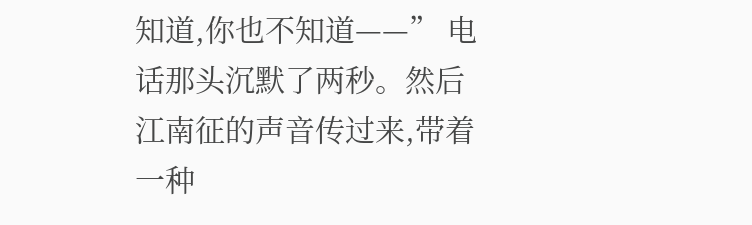知道,你也不知道——” 电话那头沉默了两秒。然后江南征的声音传过来,带着一种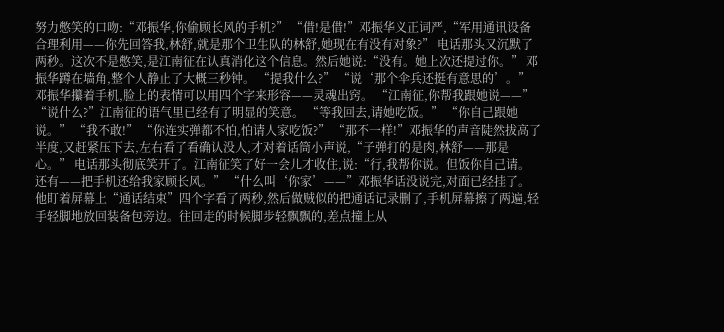努力憋笑的口吻:“邓振华,你偷顾长风的手机?” “借!是借!”邓振华义正词严,“军用通讯设备合理利用——你先回答我,林舒,就是那个卫生队的林舒,她现在有没有对象?” 电话那头又沉默了两秒。这次不是憋笑,是江南征在认真消化这个信息。然后她说:“没有。她上次还提过你。” 邓振华蹲在墙角,整个人静止了大概三秒钟。 “提我什么?” “说‘那个伞兵还挺有意思的’。” 邓振华攥着手机,脸上的表情可以用四个字来形容——灵魂出窍。 “江南征,你帮我跟她说——” “说什么?”江南征的语气里已经有了明显的笑意。 “等我回去,请她吃饭。” “你自己跟她说。” “我不敢!” “你连实弹都不怕,怕请人家吃饭?” “那不一样!”邓振华的声音陡然拔高了半度,又赶紧压下去,左右看了看确认没人,才对着话筒小声说,“子弹打的是肉,林舒——那是心。” 电话那头彻底笑开了。江南征笑了好一会儿才收住,说:“行,我帮你说。但饭你自己请。还有——把手机还给我家顾长风。” “什么叫‘你家’——”邓振华话没说完,对面已经挂了。他盯着屏幕上“通话结束”四个字看了两秒,然后做贼似的把通话记录删了,手机屏幕擦了两遍,轻手轻脚地放回装备包旁边。往回走的时候脚步轻飘飘的,差点撞上从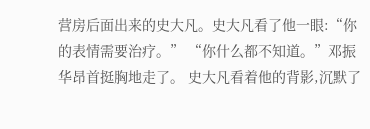营房后面出来的史大凡。史大凡看了他一眼:“你的表情需要治疗。” “你什么都不知道。”邓振华昂首挺胸地走了。 史大凡看着他的背影,沉默了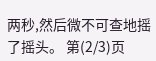两秒,然后微不可查地摇了摇头。 第(2/3)页